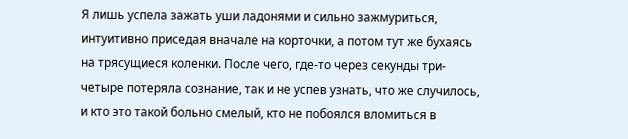Я лишь успела зажать уши ладонями и сильно зажмуриться, интуитивно приседая вначале на корточки, а потом тут же бухаясь на трясущиеся коленки. После чего, где-то через секунды три-четыре потеряла сознание, так и не успев узнать, что же случилось, и кто это такой больно смелый, кто не побоялся вломиться в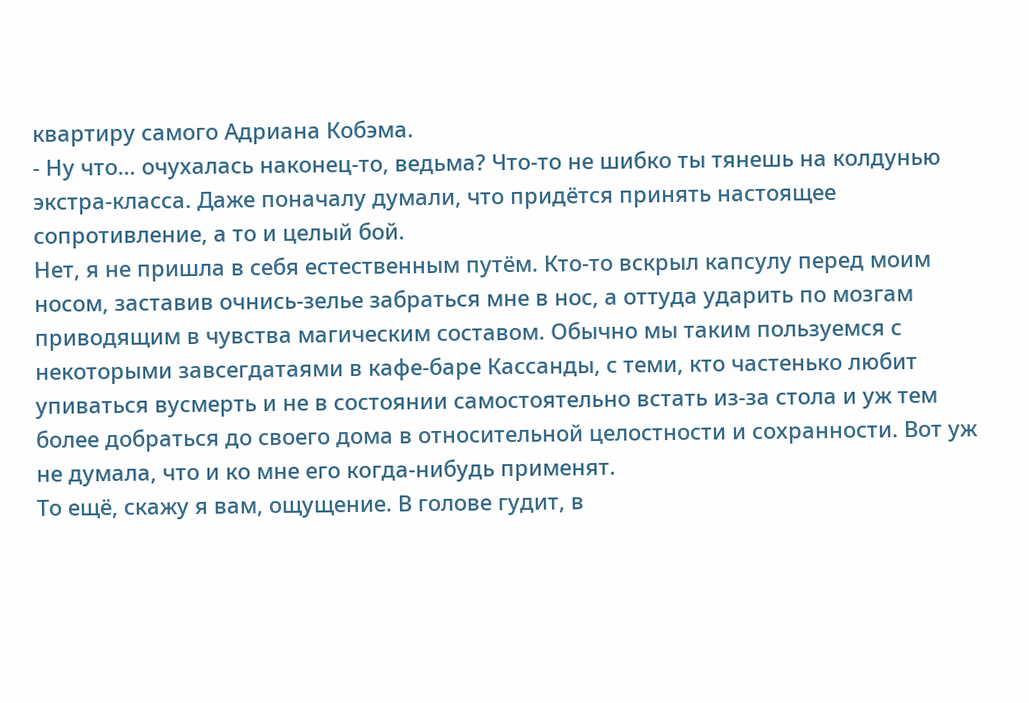квартиру самого Адриана Кобэма.
- Ну что… очухалась наконец-то, ведьма? Что-то не шибко ты тянешь на колдунью экстра-класса. Даже поначалу думали, что придётся принять настоящее сопротивление, а то и целый бой.
Нет, я не пришла в себя естественным путём. Кто-то вскрыл капсулу перед моим носом, заставив очнись-зелье забраться мне в нос, а оттуда ударить по мозгам приводящим в чувства магическим составом. Обычно мы таким пользуемся с некоторыми завсегдатаями в кафе-баре Кассанды, с теми, кто частенько любит упиваться вусмерть и не в состоянии самостоятельно встать из-за стола и уж тем более добраться до своего дома в относительной целостности и сохранности. Вот уж не думала, что и ко мне его когда-нибудь применят.
То ещё, скажу я вам, ощущение. В голове гудит, в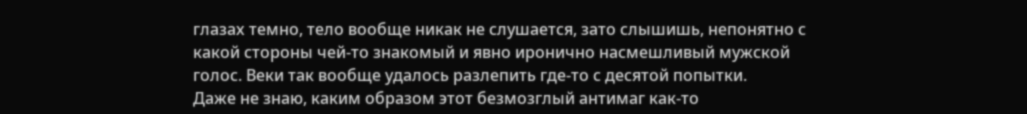глазах темно, тело вообще никак не слушается, зато слышишь, непонятно с какой стороны чей-то знакомый и явно иронично насмешливый мужской голос. Веки так вообще удалось разлепить где-то с десятой попытки.
Даже не знаю, каким образом этот безмозглый антимаг как-то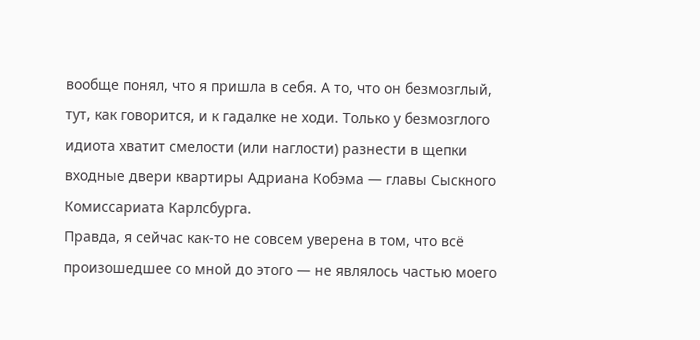вообще понял, что я пришла в себя. А то, что он безмозглый, тут, как говорится, и к гадалке не ходи. Только у безмозглого идиота хватит смелости (или наглости) разнести в щепки входные двери квартиры Адриана Кобэма — главы Сыскного Комиссариата Карлсбурга.
Правда, я сейчас как-то не совсем уверена в том, что всё произошедшее со мной до этого — не являлось частью моего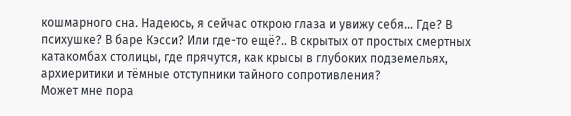кошмарного сна. Надеюсь, я сейчас открою глаза и увижу себя… Где? В психушке? В баре Кэсси? Или где-то ещё?.. В скрытых от простых смертных катакомбах столицы, где прячутся, как крысы в глубоких подземельях, архиеритики и тёмные отступники тайного сопротивления?
Может мне пора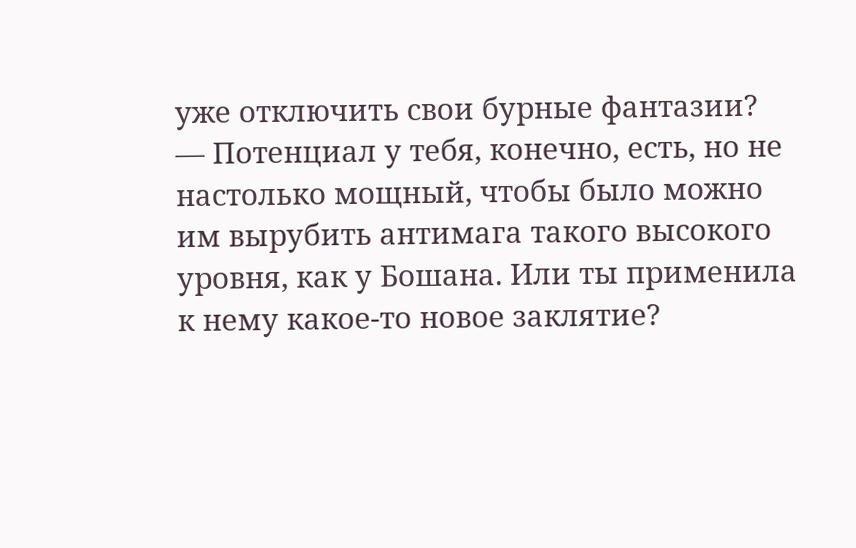уже отключить свои бурные фантазии?
— Потенциал у тебя, конечно, есть, но не настолько мощный, чтобы было можно им вырубить антимага такого высокого уровня, как у Бошана. Или ты применила к нему какое-то новое заклятие?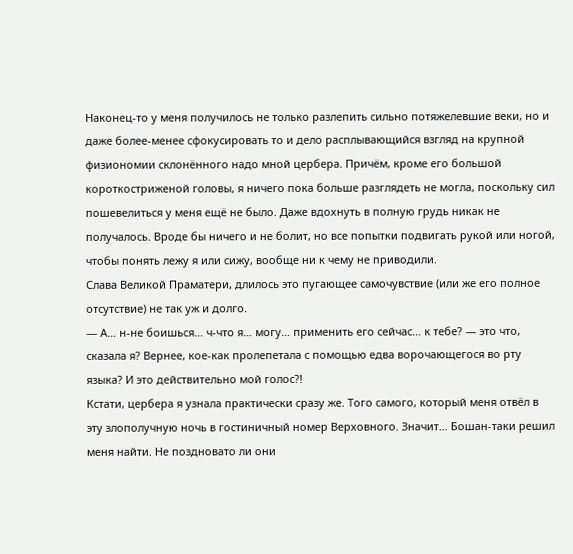Наконец-то у меня получилось не только разлепить сильно потяжелевшие веки, но и даже более-менее сфокусировать то и дело расплывающийся взгляд на крупной физиономии склонённого надо мной цербера. Причём, кроме его большой короткостриженой головы, я ничего пока больше разглядеть не могла, поскольку сил пошевелиться у меня ещё не было. Даже вдохнуть в полную грудь никак не получалось. Вроде бы ничего и не болит, но все попытки подвигать рукой или ногой, чтобы понять лежу я или сижу, вообще ни к чему не приводили.
Слава Великой Праматери, длилось это пугающее самочувствие (или же его полное отсутствие) не так уж и долго.
— А… н-не боишься… ч-что я… могу… применить его сейчас… к тебе? — это что, сказала я? Вернее, кое-как пролепетала с помощью едва ворочающегося во рту языка? И это действительно мой голос?!
Кстати, цербера я узнала практически сразу же. Того самого, который меня отвёл в эту злополучную ночь в гостиничный номер Верховного. Значит… Бошан-таки решил меня найти. Не поздновато ли они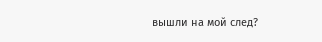вышли на мой след?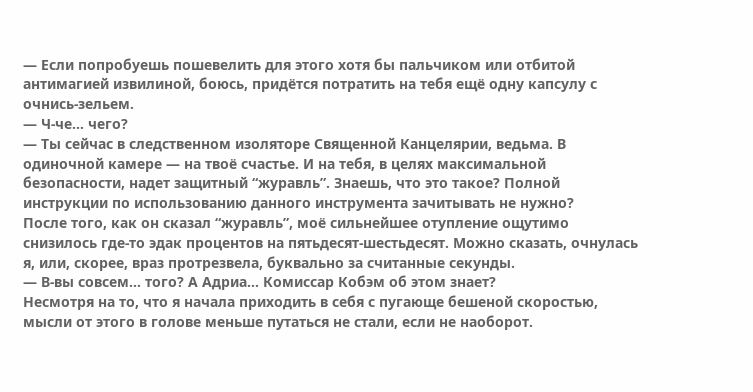— Если попробуешь пошевелить для этого хотя бы пальчиком или отбитой антимагией извилиной, боюсь, придётся потратить на тебя ещё одну капсулу с очнись-зельем.
— Ч-че… чего?
— Ты сейчас в следственном изоляторе Священной Канцелярии, ведьма. В одиночной камере — на твоё счастье. И на тебя, в целях максимальной безопасности, надет защитный “журавль”. Знаешь, что это такое? Полной инструкции по использованию данного инструмента зачитывать не нужно?
После того, как он сказал “журавль”, моё сильнейшее отупление ощутимо снизилось где-то эдак процентов на пятьдесят-шестьдесят. Можно сказать, очнулась я, или, скорее, враз протрезвела, буквально за считанные секунды.
— В-вы совсем… того? А Адриа… Комиссар Кобэм об этом знает?
Несмотря на то, что я начала приходить в себя с пугающе бешеной скоростью, мысли от этого в голове меньше путаться не стали, если не наоборот.